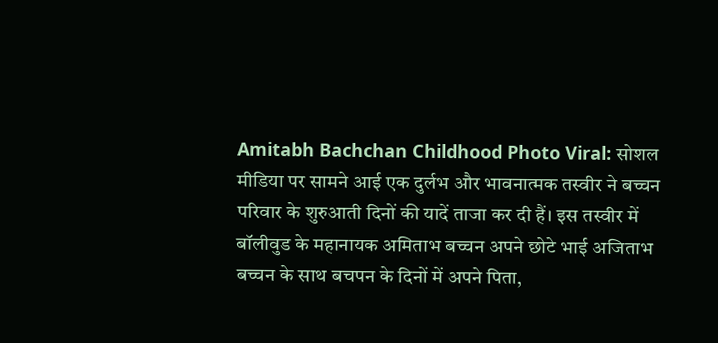Amitabh Bachchan Childhood Photo Viral: सोशल मीडिया पर सामने आई एक दुर्लभ और भावनात्मक तस्वीर ने बच्चन परिवार के शुरुआती दिनों की यादें ताजा कर दी हैं। इस तस्वीर में बॉलीवुड के महानायक अमिताभ बच्चन अपने छोटे भाई अजिताभ बच्चन के साथ बचपन के दिनों में अपने पिता,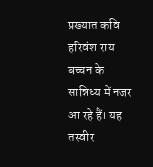प्रख्यात कवि हरिवंश राय बच्चन के सान्निध्य में नजर आ रहे हैं। यह तस्वीर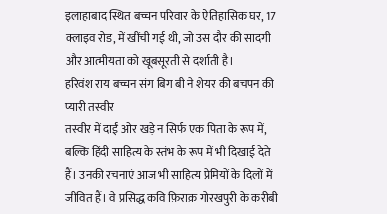इलाहाबाद स्थित बच्चन परिवार के ऐतिहासिक घर, 17 क्लाइव रोड, में खींची गई थी, जो उस दौर की सादगी और आत्मीयता को खूबसूरती से दर्शाती है।
हरिवंश राय बच्चन संग बिग बी ने शेयर की बचपन की प्यारी तस्वीर
तस्वीर में दाईं ओर खड़े न सिर्फ एक पिता के रूप में, बल्कि हिंदी साहित्य के स्तंभ के रूप में भी दिखाई देते हैं। उनकी रचनाएं आज भी साहित्य प्रेमियों के दिलों में जीवित हैं। वे प्रसिद्ध कवि फ़िराक़ गोरखपुरी के करीबी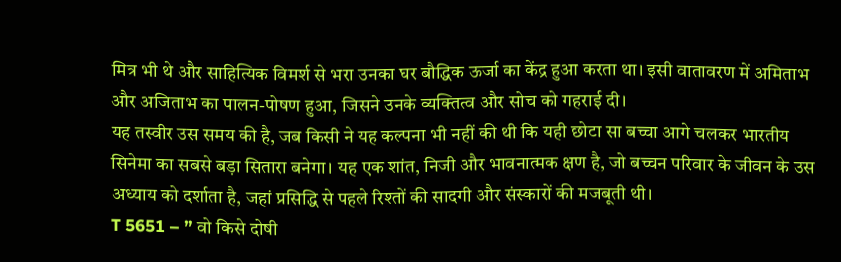मित्र भी थे और साहित्यिक विमर्श से भरा उनका घर बौद्धिक ऊर्जा का केंद्र हुआ करता था। इसी वातावरण में अमिताभ और अजिताभ का पालन-पोषण हुआ, जिसने उनके व्यक्तित्व और सोच को गहराई दी।
यह तस्वीर उस समय की है, जब किसी ने यह कल्पना भी नहीं की थी कि यही छोटा सा बच्चा आगे चलकर भारतीय सिनेमा का सबसे बड़ा सितारा बनेगा। यह एक शांत, निजी और भावनात्मक क्षण है, जो बच्चन परिवार के जीवन के उस अध्याय को दर्शाता है, जहां प्रसिद्धि से पहले रिश्तों की सादगी और संस्कारों की मजबूती थी।
T 5651 – ” वो किसे दोषी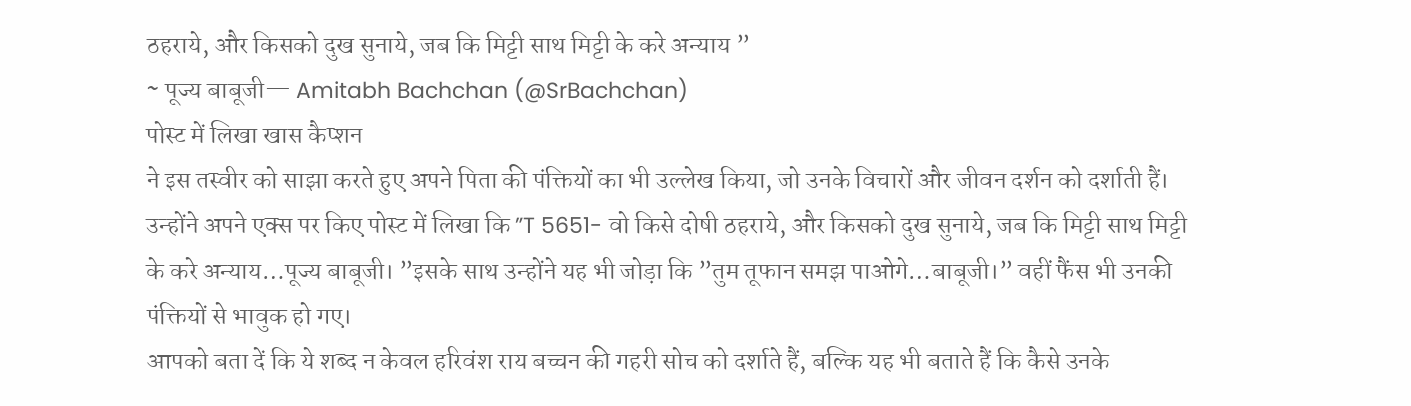ठहराये, और किसको दुख सुनाये, जब कि मिट्टी साथ मिट्टी के करे अन्याय ”
~ पूज्य बाबूजी— Amitabh Bachchan (@SrBachchan)
पोस्ट में लिखा खास कैप्शन
ने इस तस्वीर को साझा करते हुए अपने पिता की पंक्तियों का भी उल्लेख किया, जो उनके विचारों और जीवन दर्शन को दर्शाती हैं। उन्होंने अपने एक्स पर किए पोस्ट में लिखा कि ”T 5651- वो किसे दोषी ठहराये, और किसको दुख सुनाये, जब कि मिट्टी साथ मिट्टी के करे अन्याय…पूज्य बाबूजी। ”इसके साथ उन्होंने यह भी जोड़ा कि ”तुम तूफान समझ पाओगे…बाबूजी।” वहीं फैंस भी उनकी पंक्तियों से भावुक हो गए।
आपको बता दें कि ये शब्द न केवल हरिवंश राय बच्चन की गहरी सोच को दर्शाते हैं, बल्कि यह भी बताते हैं कि कैसे उनके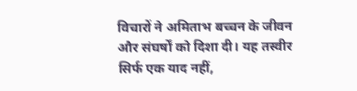विचारों ने अमिताभ बच्चन के जीवन और संघर्षों को दिशा दी। यह तस्वीर सिर्फ एक याद नहीं,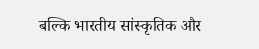बल्कि भारतीय सांस्कृतिक और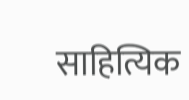साहित्यिक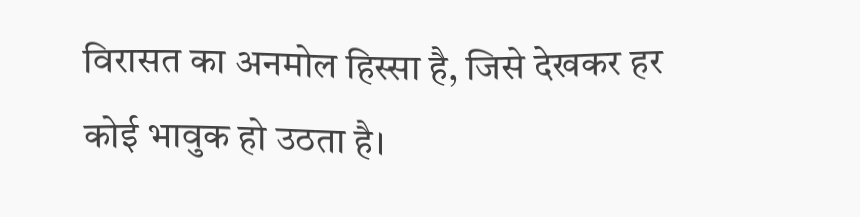विरासत का अनमोल हिस्सा है, जिसे देखकर हर कोई भावुक हो उठता है।